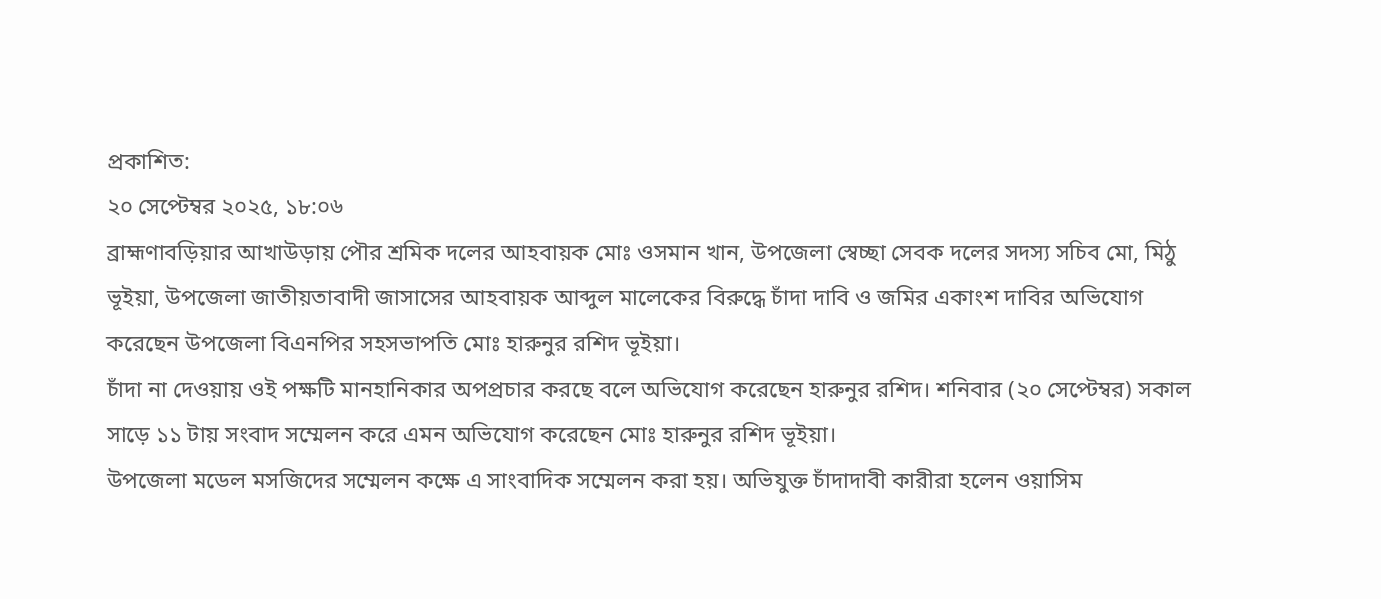প্রকাশিত:
২০ সেপ্টেম্বর ২০২৫, ১৮:০৬
ব্রাহ্মণাবড়িয়ার আখাউড়ায় পৌর শ্রমিক দলের আহবায়ক মোঃ ওসমান খান, উপজেলা স্বেচ্ছা সেবক দলের সদস্য সচিব মো, মিঠু ভূইয়া, উপজেলা জাতীয়তাবাদী জাসাসের আহবায়ক আব্দুল মালেকের বিরুদ্ধে চাঁদা দাবি ও জমির একাংশ দাবির অভিযোগ করেছেন উপজেলা বিএনপির সহসভাপতি মোঃ হারুনুর রশিদ ভূইয়া।
চাঁদা না দেওয়ায় ওই পক্ষটি মানহানিকার অপপ্রচার করছে বলে অভিযোগ করেছেন হারুনুর রশিদ। শনিবার (২০ সেপ্টেম্বর) সকাল সাড়ে ১১ টায় সংবাদ সম্মেলন করে এমন অভিযোগ করেছেন মোঃ হারুনুর রশিদ ভূইয়া।
উপজেলা মডেল মসজিদের সম্মেলন কক্ষে এ সাংবাদিক সম্মেলন করা হয়। অভিযুক্ত চাঁদাদাবী কারীরা হলেন ওয়াসিম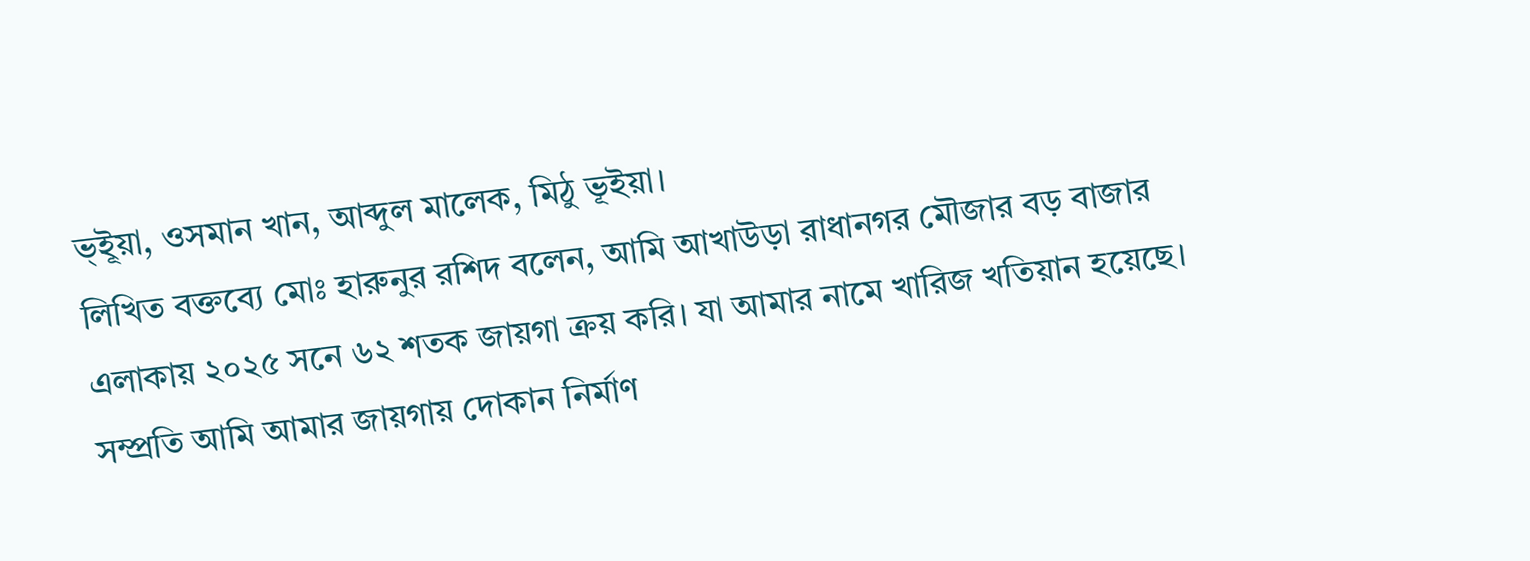ভ্ইূয়া, ওসমান খান, আব্দুল মালেক, মিঠু ভূইয়া।
লিখিত বক্তব্যে মোঃ হারুনুর রশিদ বলেন, আমি আখাউড়া রাধানগর মৌজার বড় বাজার এলাকায় ২০২৫ সনে ৬২ শতক জায়গা ক্রয় করি। যা আমার নামে খারিজ খতিয়ান হয়েছে। সম্প্রতি আমি আমার জায়গায় দোকান নির্মাণ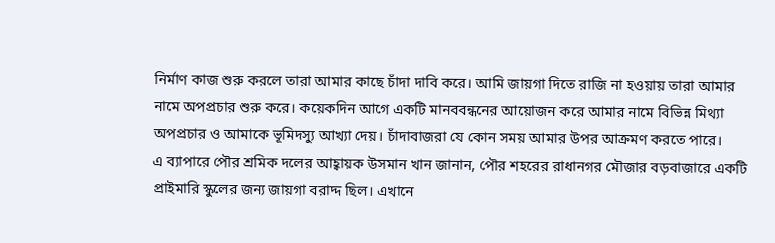নির্মাণ কাজ শুরু করলে তারা আমার কাছে চাঁদা দাবি করে। আমি জায়গা দিতে রাজি না হওয়ায় তারা আমার নামে অপপ্রচার শুরু করে। কয়েকদিন আগে একটি মানববন্ধনের আয়োজন করে আমার নামে বিভিন্ন মিথ্যা অপপ্রচার ও আমাকে ভূমিদস্যু আখ্যা দেয়। চাঁদাবাজরা যে কোন সময় আমার উপর আক্রমণ করতে পারে।
এ ব্যাপারে পৌর শ্রমিক দলের আহ্বায়ক উসমান খান জানান, পৌর শহরের রাধানগর মৌজার বড়বাজারে একটি প্রাইমারি স্কুলের জন্য জায়গা বরাদ্দ ছিল। এখানে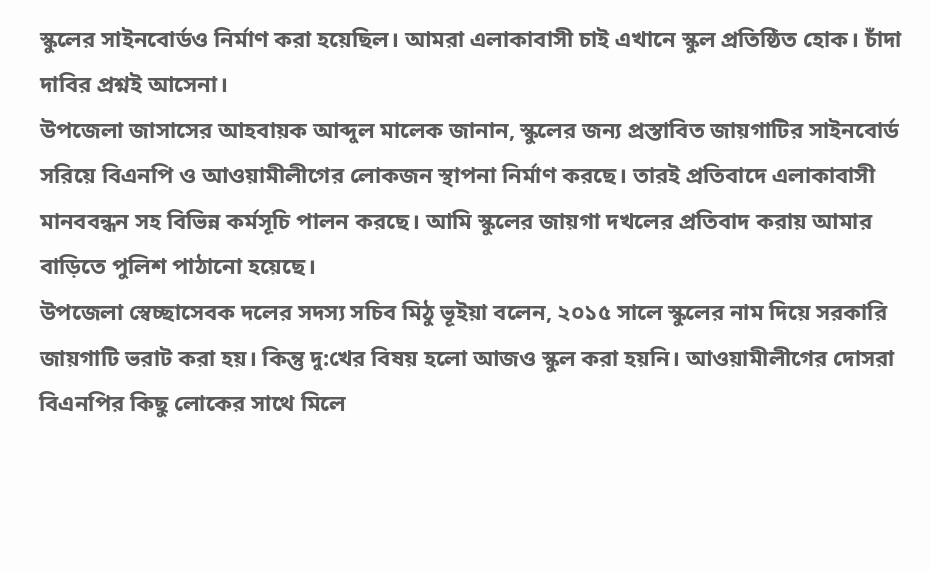স্কুলের সাইনবোর্ডও নির্মাণ করা হয়েছিল। আমরা এলাকাবাসী চাই এখানে স্কুল প্রতিষ্ঠিত হোক। চাঁদা দাবির প্রশ্নই আসেনা।
উপজেলা জাসাসের আহবায়ক আব্দুল মালেক জানান, স্কুলের জন্য প্রস্তাবিত জায়গাটির সাইনবোর্ড সরিয়ে বিএনপি ও আওয়ামীলীগের লোকজন স্থাপনা নির্মাণ করছে। তারই প্রতিবাদে এলাকাবাসী মানববন্ধন সহ বিভিন্ন কর্মসূচি পালন করছে। আমি স্কুলের জায়গা দখলের প্রতিবাদ করায় আমার বাড়িতে পুলিশ পাঠানো হয়েছে।
উপজেলা স্বেচ্ছাসেবক দলের সদস্য সচিব মিঠু ভূইয়া বলেন, ২০১৫ সালে স্কুলের নাম দিয়ে সরকারি জায়গাটি ভরাট করা হয়। কিন্তু দু:খের বিষয় হলো আজও স্কুল করা হয়নি। আওয়ামীলীগের দোসরা বিএনপির কিছু লোকের সাথে মিলে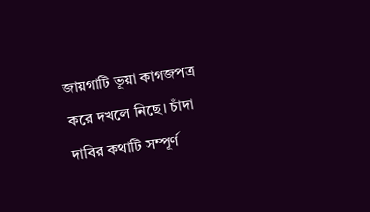জায়গাটি ভূয়া কাগজপত্র করে দখলে নিছে। চাঁদা দাবির কথাটি সম্পূর্ণ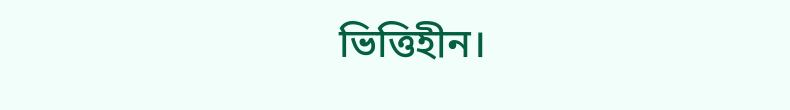ভিত্তিহীন।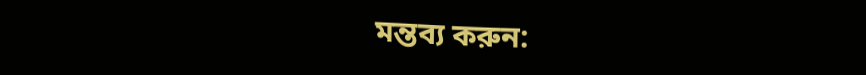মন্তব্য করুন: